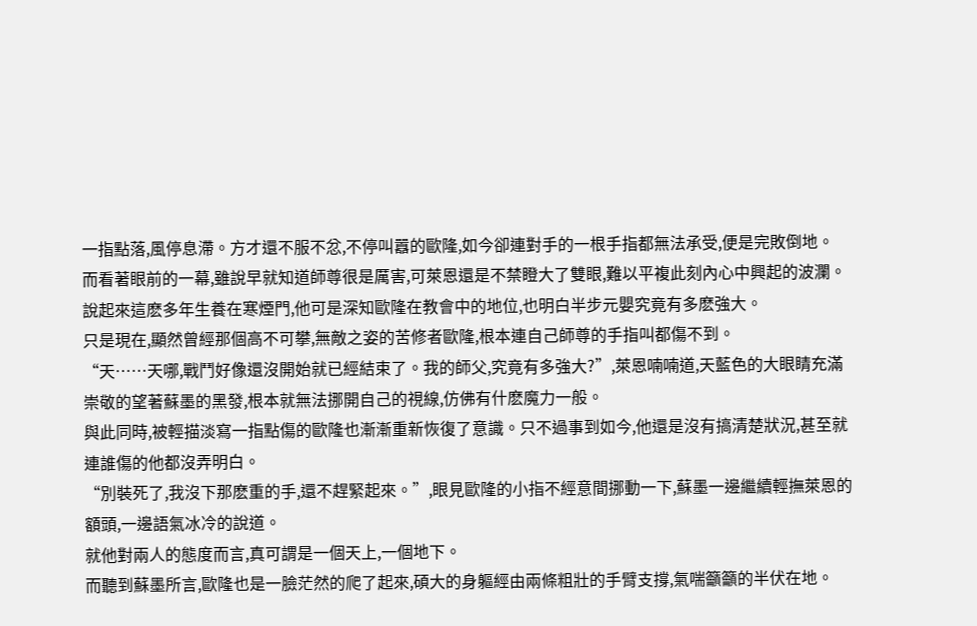一指點落,風停息滯。方才還不服不忿,不停叫囂的歐隆,如今卻連對手的一根手指都無法承受,便是完敗倒地。
而看著眼前的一幕,雖說早就知道師尊很是厲害,可萊恩還是不禁瞪大了雙眼,難以平複此刻內心中興起的波瀾。
說起來這麽多年生養在寒煙門,他可是深知歐隆在教會中的地位,也明白半步元嬰究竟有多麽強大。
只是現在,顯然曾經那個高不可攀,無敵之姿的苦修者歐隆,根本連自己師尊的手指叫都傷不到。
“天……天哪,戰鬥好像還沒開始就已經結束了。我的師父,究竟有多強大?”,萊恩喃喃道,天藍色的大眼睛充滿崇敬的望著蘇墨的黑發,根本就無法挪開自己的視線,仿佛有什麽魔力一般。
與此同時,被輕描淡寫一指點傷的歐隆也漸漸重新恢復了意識。只不過事到如今,他還是沒有搞清楚狀況,甚至就連誰傷的他都沒弄明白。
“別裝死了,我沒下那麽重的手,還不趕緊起來。”,眼見歐隆的小指不經意間挪動一下,蘇墨一邊繼續輕撫萊恩的額頭,一邊語氣冰冷的說道。
就他對兩人的態度而言,真可謂是一個天上,一個地下。
而聽到蘇墨所言,歐隆也是一臉茫然的爬了起來,碩大的身軀經由兩條粗壯的手臂支撐,氣喘籲籲的半伏在地。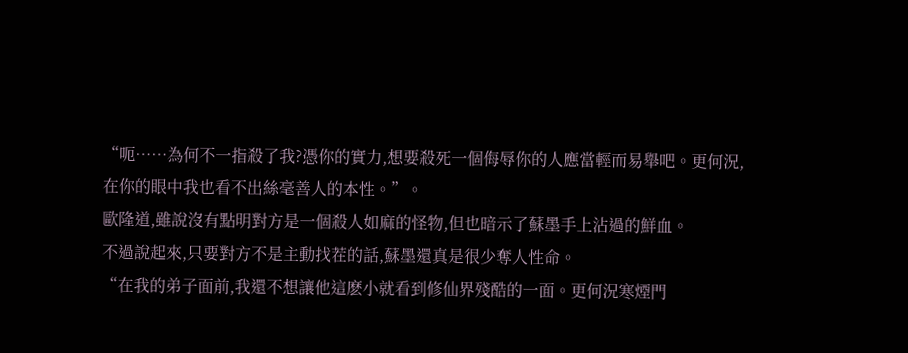“呃……為何不一指殺了我?憑你的實力,想要殺死一個侮辱你的人應當輕而易舉吧。更何況,在你的眼中我也看不出絲毫善人的本性。”。
歐隆道,雖說沒有點明對方是一個殺人如麻的怪物,但也暗示了蘇墨手上沾過的鮮血。
不過說起來,只要對方不是主動找茬的話,蘇墨還真是很少奪人性命。
“在我的弟子面前,我還不想讓他這麽小就看到修仙界殘酷的一面。更何況寒煙門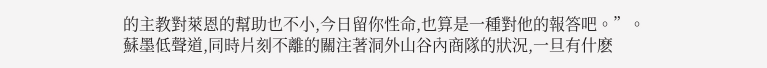的主教對萊恩的幫助也不小,今日留你性命,也算是一種對他的報答吧。”。
蘇墨低聲道,同時片刻不離的關注著洞外山谷內商隊的狀況,一旦有什麽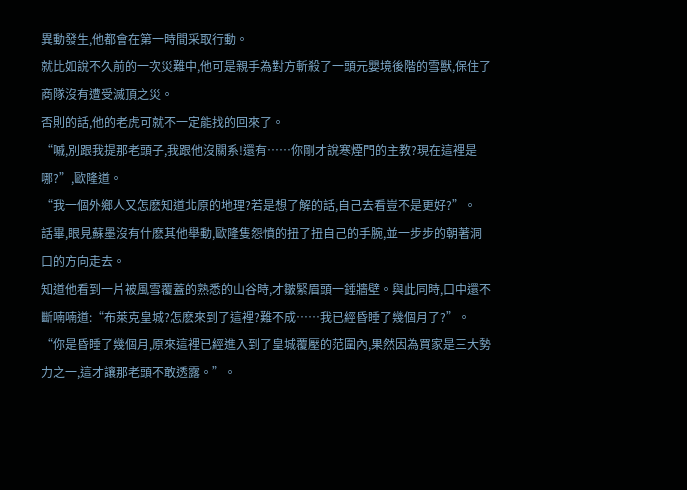異動發生,他都會在第一時間采取行動。
就比如說不久前的一次災難中,他可是親手為對方斬殺了一頭元嬰境後階的雪獸,保住了商隊沒有遭受滅頂之災。
否則的話,他的老虎可就不一定能找的回來了。
“嘁,別跟我提那老頭子,我跟他沒關系!還有……你剛才說寒煙門的主教?現在這裡是哪?”,歐隆道。
“我一個外鄉人又怎麽知道北原的地理?若是想了解的話,自己去看豈不是更好?”。
話畢,眼見蘇墨沒有什麽其他舉動,歐隆隻怨憤的扭了扭自己的手腕,並一步步的朝著洞口的方向走去。
知道他看到一片被風雪覆蓋的熟悉的山谷時,才皺緊眉頭一錘牆壁。與此同時,口中還不斷喃喃道:“布萊克皇城?怎麽來到了這裡?難不成……我已經昏睡了幾個月了?”。
“你是昏睡了幾個月,原來這裡已經進入到了皇城覆壓的范圍內,果然因為買家是三大勢力之一,這才讓那老頭不敢透露。”。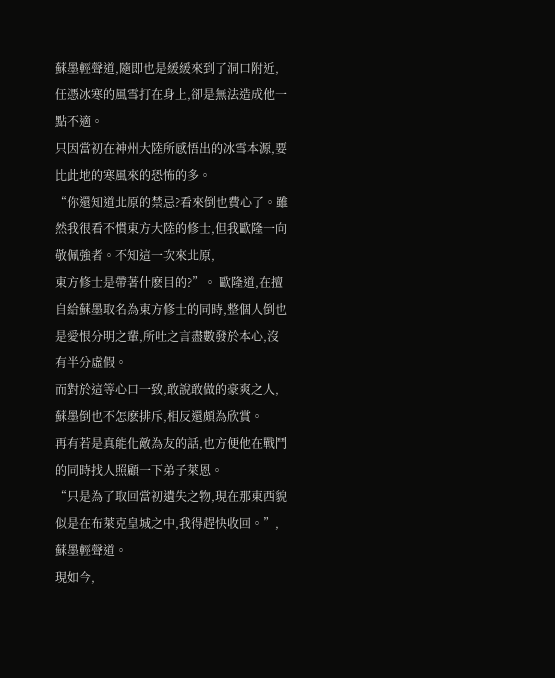蘇墨輕聲道,隨即也是緩緩來到了洞口附近,任憑冰寒的風雪打在身上,卻是無法造成他一點不適。
只因當初在神州大陸所感悟出的冰雪本源,要比此地的寒風來的恐怖的多。
“你還知道北原的禁忌?看來倒也費心了。雖然我很看不慣東方大陸的修士,但我歐隆一向敬佩強者。不知這一次來北原,
東方修士是帶著什麽目的?”。 歐隆道,在擅自給蘇墨取名為東方修士的同時,整個人倒也是愛恨分明之輩,所吐之言盡數發於本心,沒有半分虛假。
而對於這等心口一致,敢說敢做的豪爽之人,蘇墨倒也不怎麽排斥,相反還頗為欣賞。
再有若是真能化敵為友的話,也方便他在戰鬥的同時找人照顧一下弟子萊恩。
“只是為了取回當初遺失之物,現在那東西貌似是在布萊克皇城之中,我得趕快收回。”,蘇墨輕聲道。
現如今,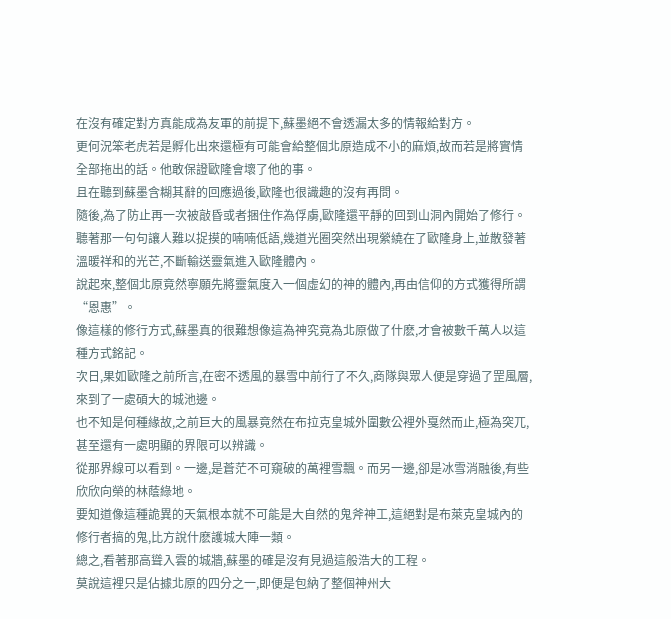在沒有確定對方真能成為友軍的前提下,蘇墨絕不會透漏太多的情報給對方。
更何況笨老虎若是孵化出來還極有可能會給整個北原造成不小的麻煩,故而若是將實情全部拖出的話。他敢保證歐隆會壞了他的事。
且在聽到蘇墨含糊其辭的回應過後,歐隆也很識趣的沒有再問。
隨後,為了防止再一次被敲昏或者捆住作為俘虜,歐隆還平靜的回到山洞內開始了修行。
聽著那一句句讓人難以捉摸的喃喃低語,幾道光圈突然出現縈繞在了歐隆身上,並散發著溫暖祥和的光芒,不斷輸送靈氣進入歐隆體內。
說起來,整個北原竟然寧願先將靈氣度入一個虛幻的神的體內,再由信仰的方式獲得所謂“恩惠”。
像這樣的修行方式,蘇墨真的很難想像這為神究竟為北原做了什麽,才會被數千萬人以這種方式銘記。
次日,果如歐隆之前所言,在密不透風的暴雪中前行了不久,商隊與眾人便是穿過了罡風層,來到了一處碩大的城池邊。
也不知是何種緣故,之前巨大的風暴竟然在布拉克皇城外圍數公裡外戛然而止,極為突兀,甚至還有一處明顯的界限可以辨識。
從那界線可以看到。一邊,是蒼茫不可窺破的萬裡雪飄。而另一邊,卻是冰雪消融後,有些欣欣向榮的林蔭綠地。
要知道像這種詭異的天氣根本就不可能是大自然的鬼斧神工,這絕對是布萊克皇城內的修行者搞的鬼,比方說什麽護城大陣一類。
總之,看著那高聳入雲的城牆,蘇墨的確是沒有見過這般浩大的工程。
莫說這裡只是佔據北原的四分之一,即便是包納了整個神州大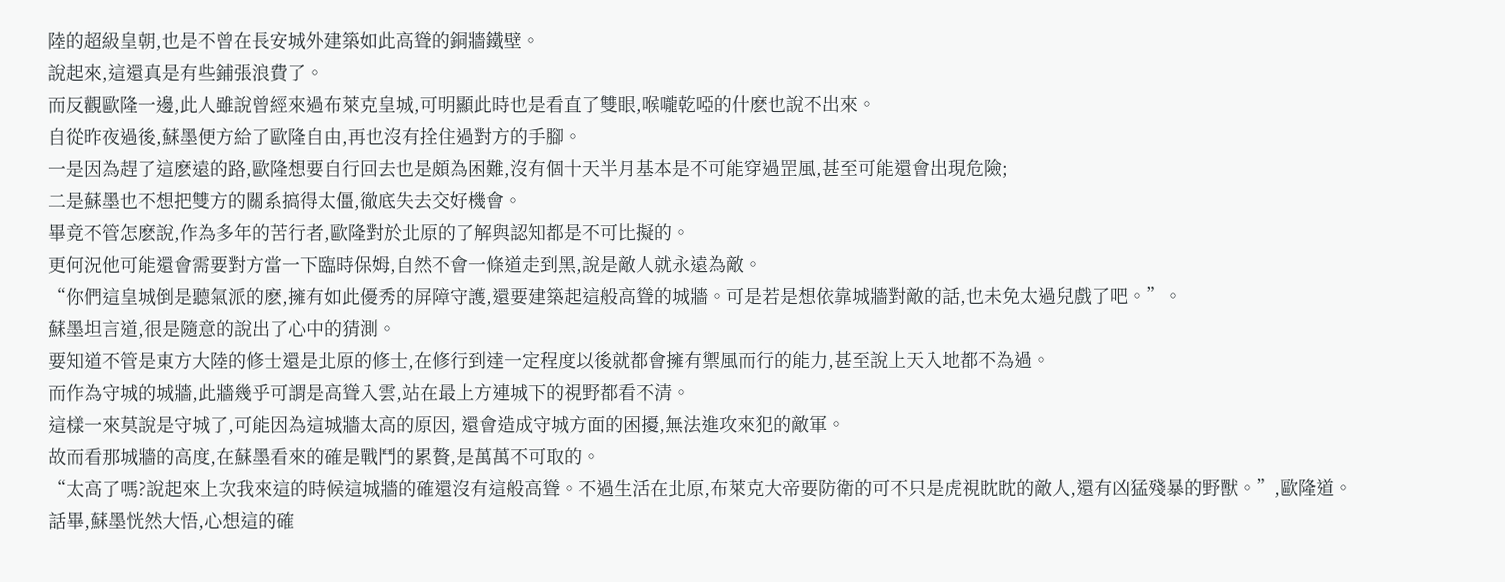陸的超級皇朝,也是不曾在長安城外建築如此高聳的銅牆鐵壁。
說起來,這還真是有些鋪張浪費了。
而反觀歐隆一邊,此人雖說曾經來過布萊克皇城,可明顯此時也是看直了雙眼,喉嚨乾啞的什麽也說不出來。
自從昨夜過後,蘇墨便方給了歐隆自由,再也沒有拴住過對方的手腳。
一是因為趕了這麽遠的路,歐隆想要自行回去也是頗為困難,沒有個十天半月基本是不可能穿過罡風,甚至可能還會出現危險;
二是蘇墨也不想把雙方的關系搞得太僵,徹底失去交好機會。
畢竟不管怎麽說,作為多年的苦行者,歐隆對於北原的了解與認知都是不可比擬的。
更何況他可能還會需要對方當一下臨時保姆,自然不會一條道走到黑,說是敵人就永遠為敵。
“你們這皇城倒是聽氣派的麽,擁有如此優秀的屏障守護,還要建築起這般高聳的城牆。可是若是想依靠城牆對敵的話,也未免太過兒戲了吧。”。
蘇墨坦言道,很是隨意的說出了心中的猜測。
要知道不管是東方大陸的修士還是北原的修士,在修行到達一定程度以後就都會擁有禦風而行的能力,甚至說上天入地都不為過。
而作為守城的城牆,此牆幾乎可謂是高聳入雲,站在最上方連城下的視野都看不清。
這樣一來莫說是守城了,可能因為這城牆太高的原因, 還會造成守城方面的困擾,無法進攻來犯的敵軍。
故而看那城牆的高度,在蘇墨看來的確是戰鬥的累贅,是萬萬不可取的。
“太高了嗎?說起來上次我來這的時候這城牆的確還沒有這般高聳。不過生活在北原,布萊克大帝要防衛的可不只是虎視眈眈的敵人,還有凶猛殘暴的野獸。”,歐隆道。
話畢,蘇墨恍然大悟,心想這的確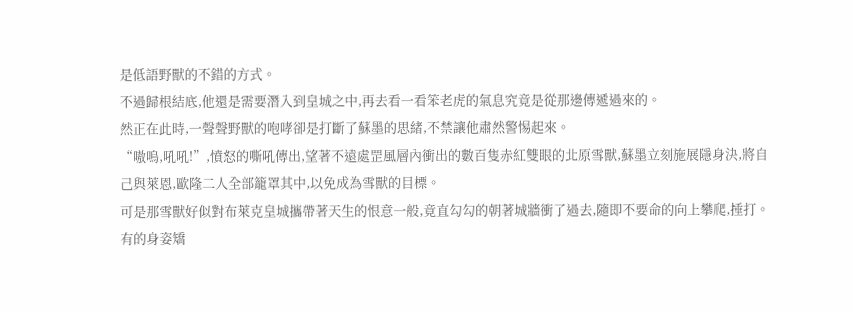是低語野獸的不錯的方式。
不過歸根結底,他還是需要潛入到皇城之中,再去看一看笨老虎的氣息究竟是從那邊傳遞過來的。
然正在此時,一聲聲野獸的咆哮卻是打斷了蘇墨的思緒,不禁讓他肅然警惕起來。
“嗷嗚,吼吼!”,憤怒的嘶吼傳出,望著不遠處罡風層內衝出的數百隻赤紅雙眼的北原雪獸,蘇墨立刻施展隱身決,將自己與萊恩,歐隆二人全部籠罩其中,以免成為雪獸的目標。
可是那雪獸好似對布萊克皇城攜帶著天生的恨意一般,竟直勾勾的朝著城牆衝了過去,隨即不要命的向上攀爬,捶打。
有的身姿矯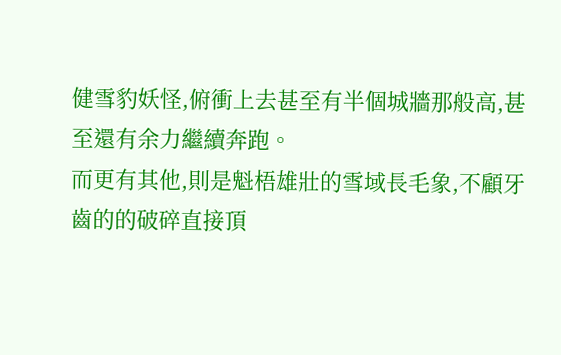健雪豹妖怪,俯衝上去甚至有半個城牆那般高,甚至還有余力繼續奔跑。
而更有其他,則是魁梧雄壯的雪域長毛象,不顧牙齒的的破碎直接頂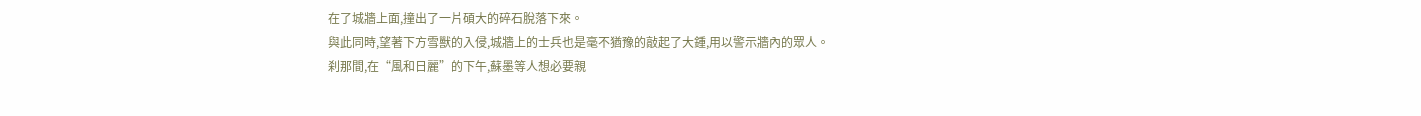在了城牆上面,撞出了一片碩大的碎石脫落下來。
與此同時,望著下方雪獸的入侵,城牆上的士兵也是毫不猶豫的敲起了大鍾,用以警示牆內的眾人。
刹那間,在“風和日麗”的下午,蘇墨等人想必要親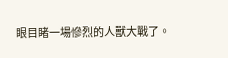眼目睹一場慘烈的人獸大戰了。